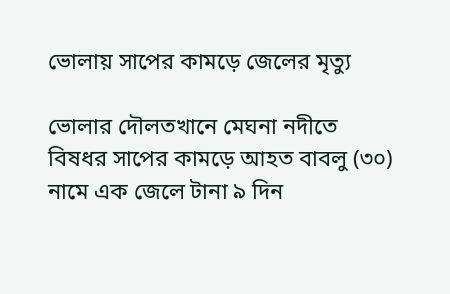ভোলায় সাপের কামড়ে জেলের মৃত্যু

ভোলার দৌলতখানে মেঘনা নদীতে বিষধর সাপের কামড়ে আহত বাবলু (৩০) নামে এক জেলে টানা ৯ দিন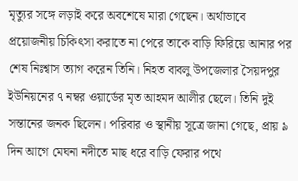মৃত্যুর সঙ্গে লড়াই করে অবশেষে মারা গেছেন। অর্থাভাবে প্রয়োজনীয় চিকিৎসা করাতে না পেরে তাকে বাড়ি ফিরিয়ে আনার পর শেষ নিঃশ্বাস ত্যাগ করেন তিনি। নিহত বাবলু উপজেলার সৈয়দপুর ইউনিয়নের ৭ নম্বর ওয়ার্ডের মৃত আহমদ আলীর ছেলে। তিনি দুই সন্তানের জনক ছিলেন। পরিবার ও স্থানীয় সূত্রে জানা গেছে, প্রায় ৯ দিন আগে মেঘনা নদীতে মাছ ধরে বাড়ি ফেরার পথে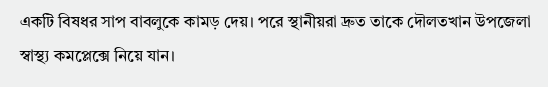একটি বিষধর সাপ বাবলুকে কামড় দেয়। পরে স্থানীয়রা দ্রুত তাকে দৌলতখান উপজেলা স্বাস্থ্য কমপ্লেক্সে নিয়ে যান।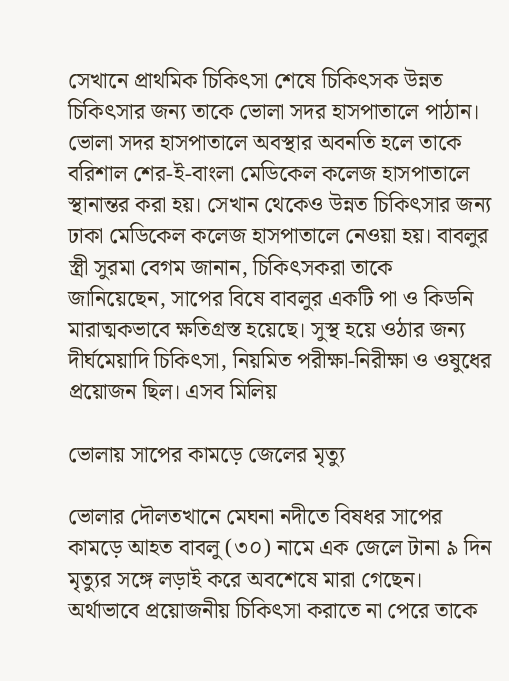সেখানে প্রাথমিক চিকিৎসা শেষে চিকিৎসক উন্নত চিকিৎসার জন্য তাকে ভোলা সদর হাসপাতালে পাঠান। ভোলা সদর হাসপাতালে অবস্থার অবনতি হলে তাকে বরিশাল শের-ই-বাংলা মেডিকেল কলেজ হাসপাতালে স্থানান্তর করা হয়। সেখান থেকেও উন্নত চিকিৎসার জন্য ঢাকা মেডিকেল কলেজ হাসপাতালে নেওয়া হয়। বাবলুর স্ত্রী সুরমা বেগম জানান, চিকিৎসকরা তাকে জানিয়েছেন, সাপের বিষে বাবলুর একটি পা ও কিডনি মারাত্মকভাবে ক্ষতিগ্রস্ত হয়েছে। সুস্থ হয়ে ওঠার জন্য দীর্ঘমেয়াদি চিকিৎসা, নিয়মিত পরীক্ষা-নিরীক্ষা ও ওষুধের প্রয়োজন ছিল। এসব মিলিয়

ভোলায় সাপের কামড়ে জেলের মৃত্যু

ভোলার দৌলতখানে মেঘনা নদীতে বিষধর সাপের কামড়ে আহত বাবলু (৩০) নামে এক জেলে টানা ৯ দিন মৃত্যুর সঙ্গে লড়াই করে অবশেষে মারা গেছেন। অর্থাভাবে প্রয়োজনীয় চিকিৎসা করাতে না পেরে তাকে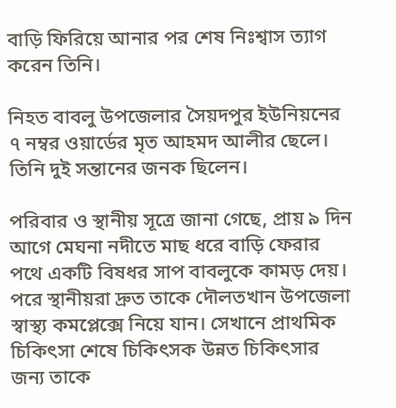বাড়ি ফিরিয়ে আনার পর শেষ নিঃশ্বাস ত্যাগ করেন তিনি।

নিহত বাবলু উপজেলার সৈয়দপুর ইউনিয়নের ৭ নম্বর ওয়ার্ডের মৃত আহমদ আলীর ছেলে। তিনি দুই সন্তানের জনক ছিলেন।

পরিবার ও স্থানীয় সূত্রে জানা গেছে, প্রায় ৯ দিন আগে মেঘনা নদীতে মাছ ধরে বাড়ি ফেরার পথে একটি বিষধর সাপ বাবলুকে কামড় দেয়। পরে স্থানীয়রা দ্রুত তাকে দৌলতখান উপজেলা স্বাস্থ্য কমপ্লেক্সে নিয়ে যান। সেখানে প্রাথমিক চিকিৎসা শেষে চিকিৎসক উন্নত চিকিৎসার জন্য তাকে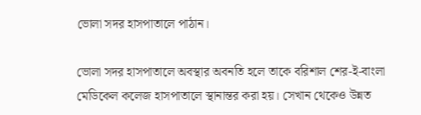ভোলা সদর হাসপাতালে পাঠান।

ভোলা সদর হাসপাতালে অবস্থার অবনতি হলে তাকে বরিশাল শের-ই-বাংলা মেডিকেল কলেজ হাসপাতালে স্থানান্তর করা হয়। সেখান থেকেও উন্নত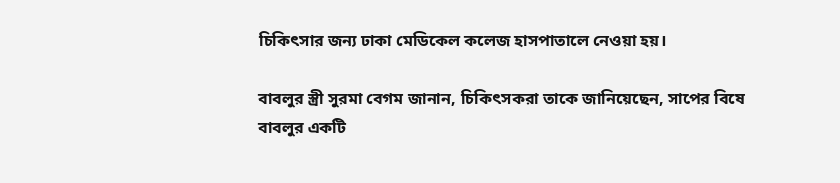চিকিৎসার জন্য ঢাকা মেডিকেল কলেজ হাসপাতালে নেওয়া হয়।

বাবলুর স্ত্রী সুরমা বেগম জানান, চিকিৎসকরা তাকে জানিয়েছেন, সাপের বিষে বাবলুর একটি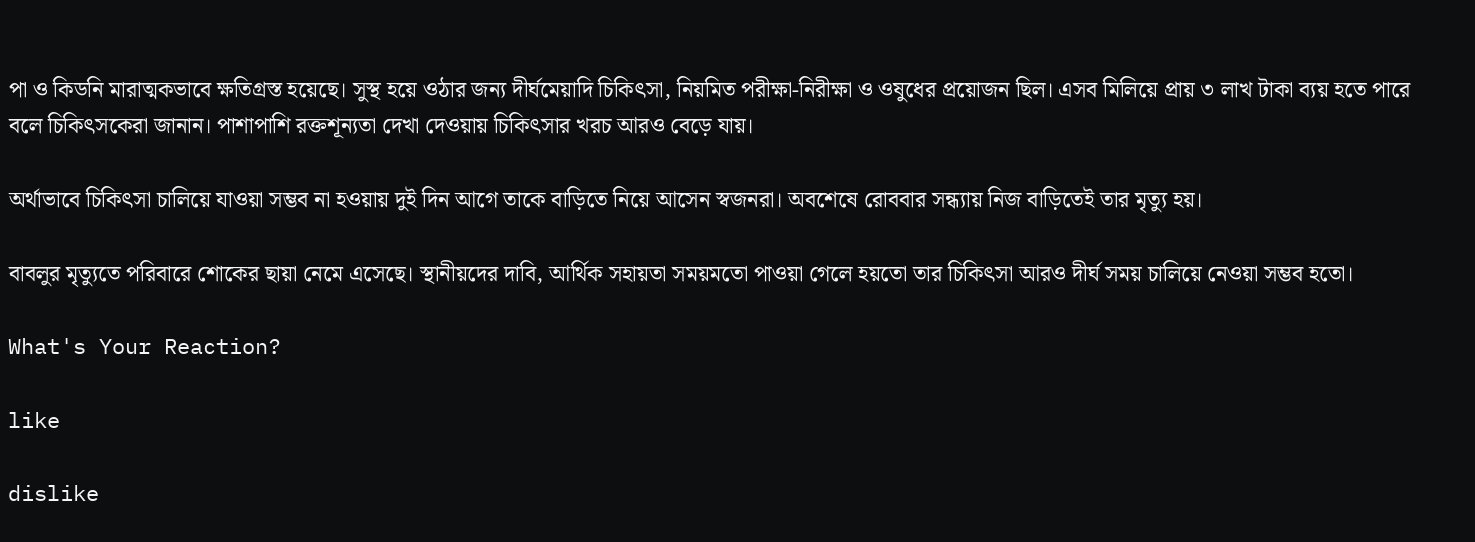পা ও কিডনি মারাত্মকভাবে ক্ষতিগ্রস্ত হয়েছে। সুস্থ হয়ে ওঠার জন্য দীর্ঘমেয়াদি চিকিৎসা, নিয়মিত পরীক্ষা-নিরীক্ষা ও ওষুধের প্রয়োজন ছিল। এসব মিলিয়ে প্রায় ৩ লাখ টাকা ব্যয় হতে পারে বলে চিকিৎসকেরা জানান। পাশাপাশি রক্তশূন্যতা দেখা দেওয়ায় চিকিৎসার খরচ আরও বেড়ে যায়।

অর্থাভাবে চিকিৎসা চালিয়ে যাওয়া সম্ভব না হওয়ায় দুই দিন আগে তাকে বাড়িতে নিয়ে আসেন স্বজনরা। অবশেষে রোববার সন্ধ্যায় নিজ বাড়িতেই তার মৃত্যু হয়।

বাবলুর মৃত্যুতে পরিবারে শোকের ছায়া নেমে এসেছে। স্থানীয়দের দাবি, আর্থিক সহায়তা সময়মতো পাওয়া গেলে হয়তো তার চিকিৎসা আরও দীর্ঘ সময় চালিয়ে নেওয়া সম্ভব হতো।

What's Your Reaction?

like

dislike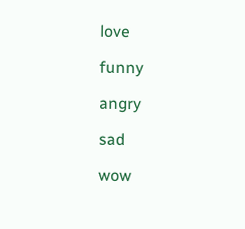love

funny

angry

sad

wow